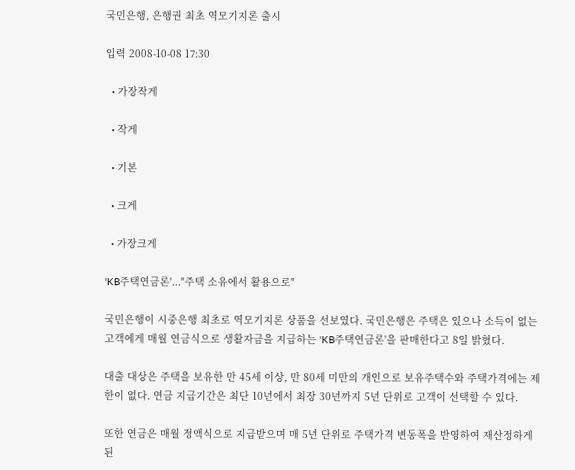국민은행, 은행권 최초 역모기지론 출시

입력 2008-10-08 17:30

  • 가장작게

  • 작게

  • 기본

  • 크게

  • 가장크게

'KB주택연금론'..."주택 소유에서 활용으로"

국민은행이 시중은행 최초로 역모기지론 상품을 선보였다. 국민은행은 주택은 있으나 소득이 없는 고객에게 매월 연금식으로 생활자금을 지급하는 'KB주택연금론'을 판매한다고 8일 밝혔다.

대출 대상은 주택을 보유한 만 45세 이상, 만 80세 미만의 개인으로 보유주택수와 주택가격에는 제한이 없다. 연금 지급기간은 최단 10년에서 최장 30년까지 5년 단위로 고객이 선택할 수 있다.

또한 연금은 매월 정액식으로 지급받으며 매 5년 단위로 주택가격 변동폭을 반영하여 재산정하게 된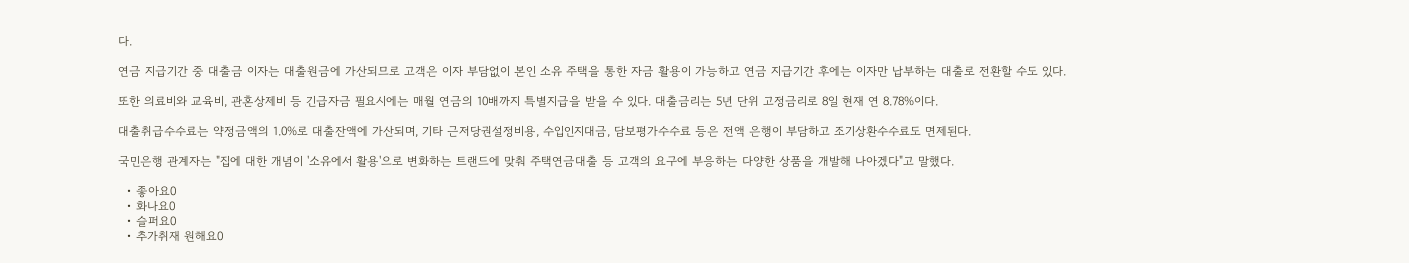다.

연금 지급기간 중 대출금 이자는 대출원금에 가산되므로 고객은 이자 부담없이 본인 소유 주택을 통한 자금 활용이 가능하고 연금 지급기간 후에는 이자만 납부하는 대출로 전환할 수도 있다.

또한 의료비와 교육비, 관혼상제비 등 긴급자금 필요시에는 매월 연금의 10배까지 특별지급을 받을 수 있다. 대출금리는 5년 단위 고정금리로 8일 현재 연 8.78%이다.

대출취급수수료는 약정금액의 1.0%로 대출잔액에 가산되며, 기타 근저당권설정비용, 수입인지대금, 담보평가수수료 등은 전액 은행이 부담하고 조기상환수수료도 면제된다.

국민은행 관계자는 "집에 대한 개념이 '소유에서 활용'으로 변화하는 트랜드에 맞춰 주택연금대출 등 고객의 요구에 부응하는 다양한 상품을 개발해 나아겠다"고 말했다.

  • 좋아요0
  • 화나요0
  • 슬퍼요0
  • 추가취재 원해요0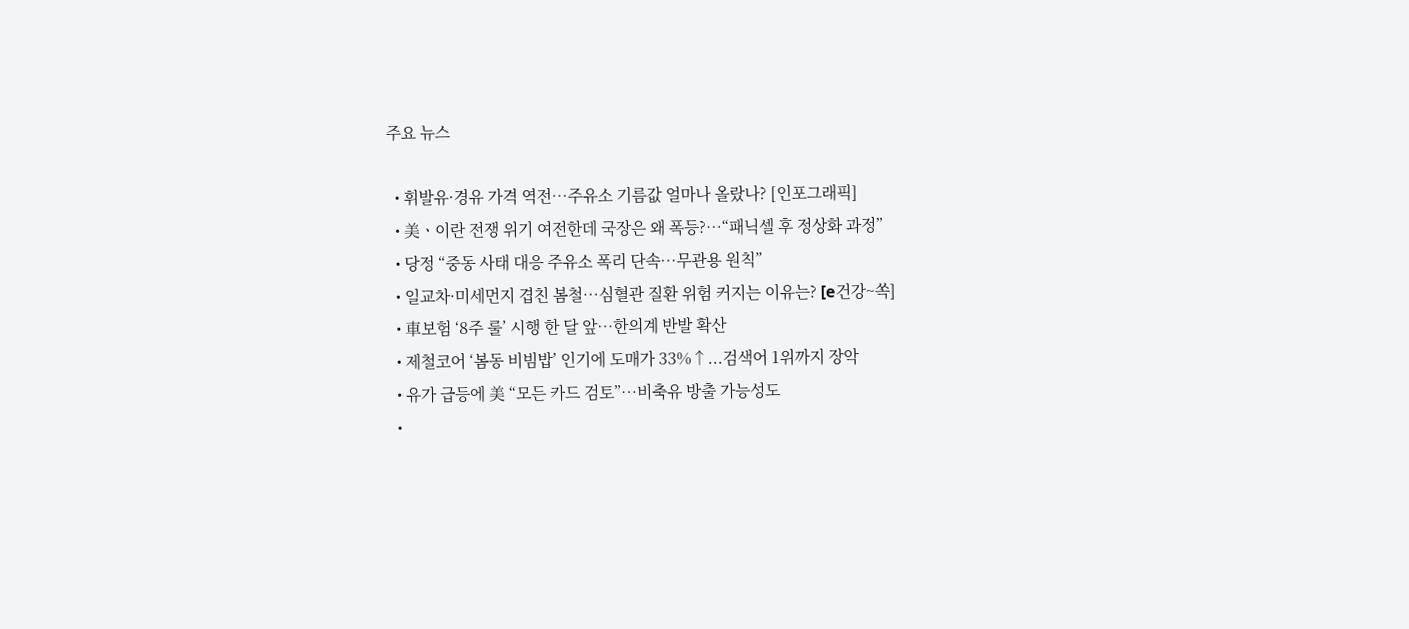주요 뉴스

  • 휘발유·경유 가격 역전…주유소 기름값 얼마나 올랐나? [인포그래픽]
  • 美ㆍ이란 전쟁 위기 여전한데 국장은 왜 폭등?⋯“패닉셀 후 정상화 과정”
  • 당정 “중동 사태 대응 주유소 폭리 단속…무관용 원칙”
  • 일교차·미세먼지 겹친 봄철…심혈관 질환 위험 커지는 이유는? [e건강~쏙]
  • 車보험 ‘8주 룰’ 시행 한 달 앞…한의계 반발 확산
  • 제철코어 ‘봄동 비빔밥’ 인기에 도매가 33%↑...검색어 1위까지 장악
  • 유가 급등에 美 “모든 카드 검토”…비축유 방출 가능성도
  •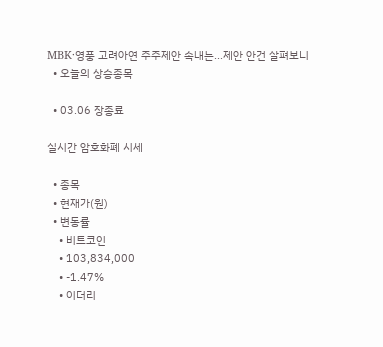MBK·영풍 고려아연 주주제안 속내는...제안 안건 살펴보니
  • 오늘의 상승종목

  • 03.06 장종료

실시간 암호화폐 시세

  • 종목
  • 현재가(원)
  • 변동률
    • 비트코인
    • 103,834,000
    • -1.47%
    • 이더리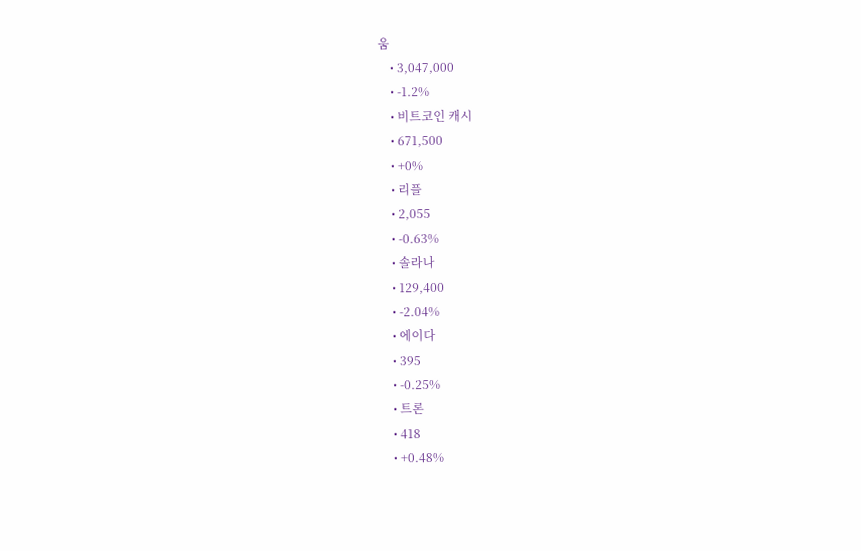움
    • 3,047,000
    • -1.2%
    • 비트코인 캐시
    • 671,500
    • +0%
    • 리플
    • 2,055
    • -0.63%
    • 솔라나
    • 129,400
    • -2.04%
    • 에이다
    • 395
    • -0.25%
    • 트론
    • 418
    • +0.48%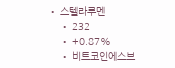• 스텔라루멘
    • 232
    • +0.87%
    • 비트코인에스브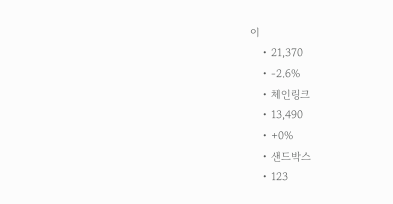이
    • 21,370
    • -2.6%
    • 체인링크
    • 13,490
    • +0%
    • 샌드박스
    • 123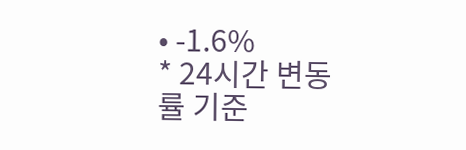• -1.6%
* 24시간 변동률 기준